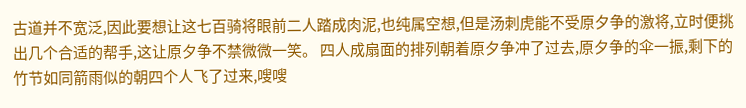古道并不宽泛,因此要想让这七百骑将眼前二人踏成肉泥,也纯属空想,但是汤刺虎能不受原夕争的激将,立时便挑出几个合适的帮手,这让原夕争不禁微微一笑。 四人成扇面的排列朝着原夕争冲了过去,原夕争的伞一振,剩下的竹节如同箭雨似的朝四个人飞了过来,嗖嗖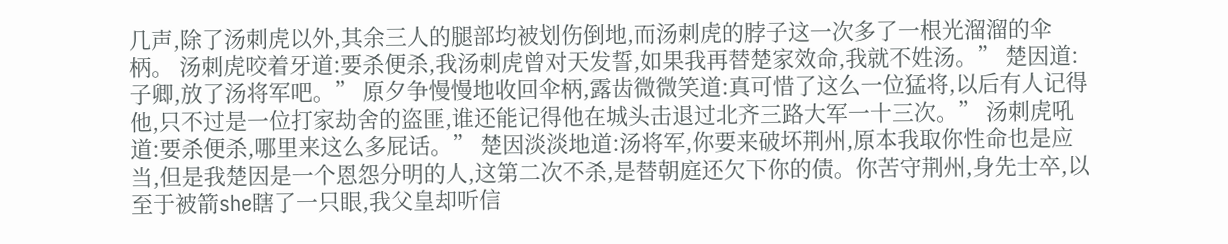几声,除了汤刺虎以外,其余三人的腿部均被划伤倒地,而汤刺虎的脖子这一次多了一根光溜溜的伞柄。 汤刺虎咬着牙道:要杀便杀,我汤刺虎曾对天发誓,如果我再替楚家效命,我就不姓汤。” 楚因道:子卿,放了汤将军吧。” 原夕争慢慢地收回伞柄,露齿微微笑道:真可惜了这么一位猛将,以后有人记得他,只不过是一位打家劫舍的盗匪,谁还能记得他在城头击退过北齐三路大军一十三次。” 汤刺虎吼道:要杀便杀,哪里来这么多屁话。” 楚因淡淡地道:汤将军,你要来破坏荆州,原本我取你性命也是应当,但是我楚因是一个恩怨分明的人,这第二次不杀,是替朝庭还欠下你的债。你苦守荆州,身先士卒,以至于被箭she瞎了一只眼,我父皇却听信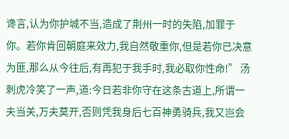谗言,认为你护城不当,造成了荆州一时的失陷,加罪于你。若你肯回朝庭来效力,我自然敬重你,但是若你已决意为匪,那么从今往后,有再犯于我手时,我必取你性命!” 汤刺虎冷笑了一声,道:今日若非你守在这条古道上,所谓一夫当关,万夫莫开,否则凭我身后七百神勇骑兵,我又岂会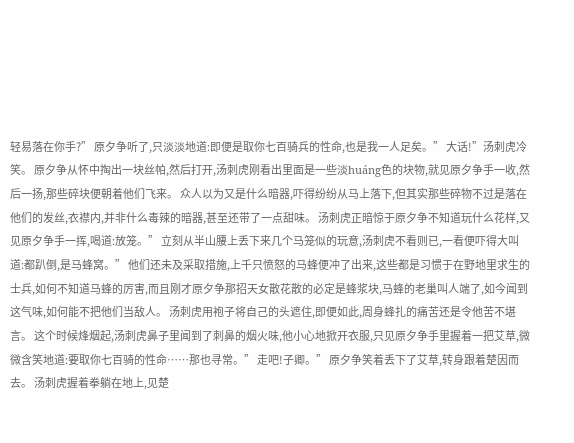轻易落在你手?” 原夕争听了,只淡淡地道:即便是取你七百骑兵的性命,也是我一人足矣。” 大话!”汤刺虎冷笑。 原夕争从怀中掏出一块丝帕,然后打开,汤刺虎刚看出里面是一些淡huáng色的块物,就见原夕争手一收,然后一扬,那些碎块便朝着他们飞来。 众人以为又是什么暗器,吓得纷纷从马上落下,但其实那些碎物不过是落在他们的发丝,衣襟内,并非什么毒辣的暗器,甚至还带了一点甜味。 汤刺虎正暗惊于原夕争不知道玩什么花样,又见原夕争手一挥,喝道:放笼。” 立刻从半山腰上丢下来几个马笼似的玩意,汤刺虎不看则已,一看便吓得大叫道:都趴倒,是马蜂窝。” 他们还未及采取措施,上千只愤怒的马蜂便冲了出来,这些都是习惯于在野地里求生的士兵,如何不知道马蜂的厉害,而且刚才原夕争那招天女散花散的必定是蜂浆块,马蜂的老巢叫人端了,如今闻到这气味,如何能不把他们当敌人。 汤刺虎用袍子将自己的头遮住,即便如此,周身蜂扎的痛苦还是令他苦不堪言。 这个时候烽烟起,汤刺虎鼻子里闻到了刺鼻的烟火味,他小心地掀开衣服,只见原夕争手里握着一把艾草,微微含笑地道:要取你七百骑的性命……那也寻常。” 走吧!子卿。” 原夕争笑着丢下了艾草,转身跟着楚因而去。 汤刺虎握着拳躺在地上,见楚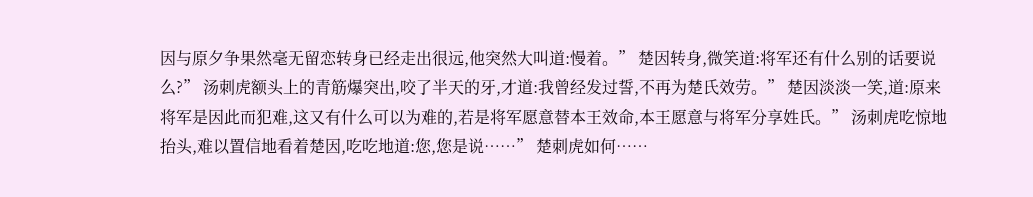因与原夕争果然毫无留恋转身已经走出很远,他突然大叫道:慢着。” 楚因转身,微笑道:将军还有什么别的话要说么?” 汤刺虎额头上的青筋爆突出,咬了半天的牙,才道:我曾经发过誓,不再为楚氏效劳。” 楚因淡淡一笑,道:原来将军是因此而犯难,这又有什么可以为难的,若是将军愿意替本王效命,本王愿意与将军分享姓氏。” 汤刺虎吃惊地抬头,难以置信地看着楚因,吃吃地道:您,您是说……” 楚刺虎如何……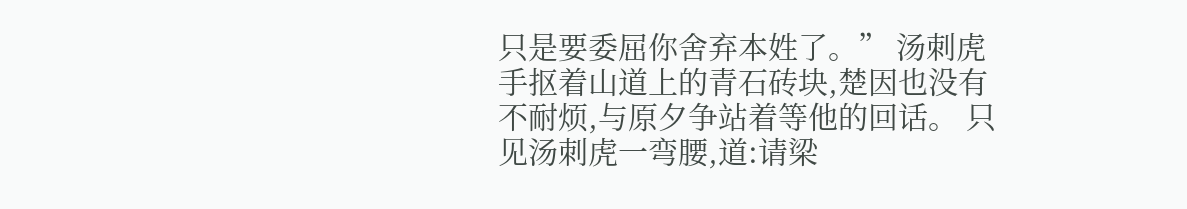只是要委屈你舍弃本姓了。” 汤刺虎手抠着山道上的青石砖块,楚因也没有不耐烦,与原夕争站着等他的回话。 只见汤刺虎一弯腰,道:请梁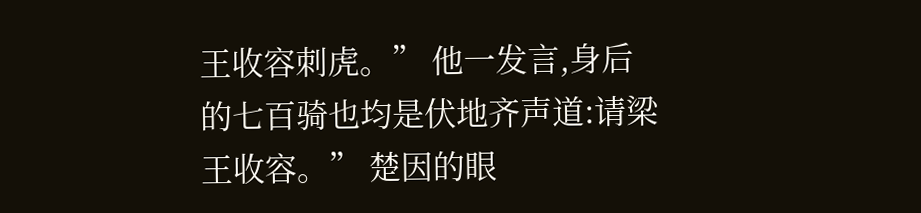王收容刺虎。” 他一发言,身后的七百骑也均是伏地齐声道:请梁王收容。” 楚因的眼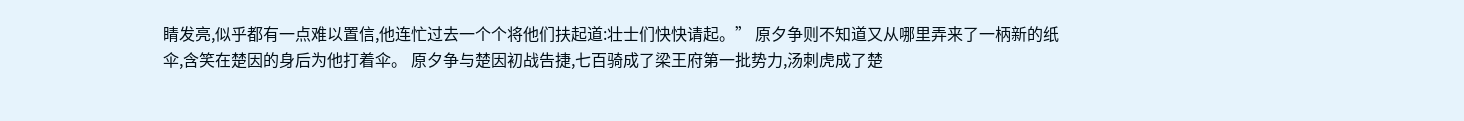睛发亮,似乎都有一点难以置信,他连忙过去一个个将他们扶起道:壮士们快快请起。” 原夕争则不知道又从哪里弄来了一柄新的纸伞,含笑在楚因的身后为他打着伞。 原夕争与楚因初战告捷,七百骑成了梁王府第一批势力,汤刺虎成了楚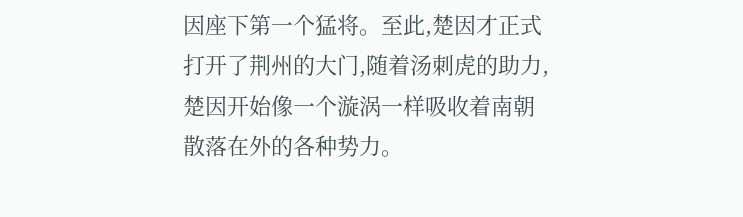因座下第一个猛将。至此,楚因才正式打开了荆州的大门,随着汤刺虎的助力,楚因开始像一个漩涡一样吸收着南朝散落在外的各种势力。